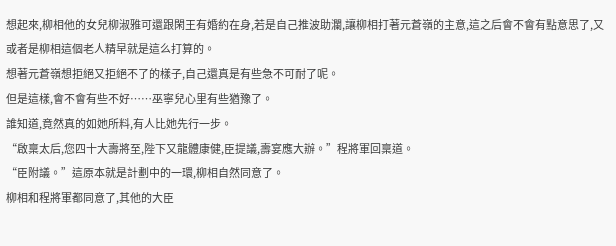想起來,柳相他的女兒柳淑雅可還跟閑王有婚約在身,若是自己推波助瀾,讓柳相打著元蒼嶺的主意,這之后會不會有點意思了,又或者是柳相這個老人精早就是這么打算的。
想著元蒼嶺想拒絕又拒絕不了的樣子,自己還真是有些急不可耐了呢。
但是這樣,會不會有些不好……巫寧兒心里有些猶豫了。
誰知道,竟然真的如她所料,有人比她先行一步。
“啟稟太后,您四十大壽將至,陛下又龍體康健,臣提議,壽宴應大辦。”程將軍回稟道。
“臣附議。”這原本就是計劃中的一環,柳相自然同意了。
柳相和程將軍都同意了,其他的大臣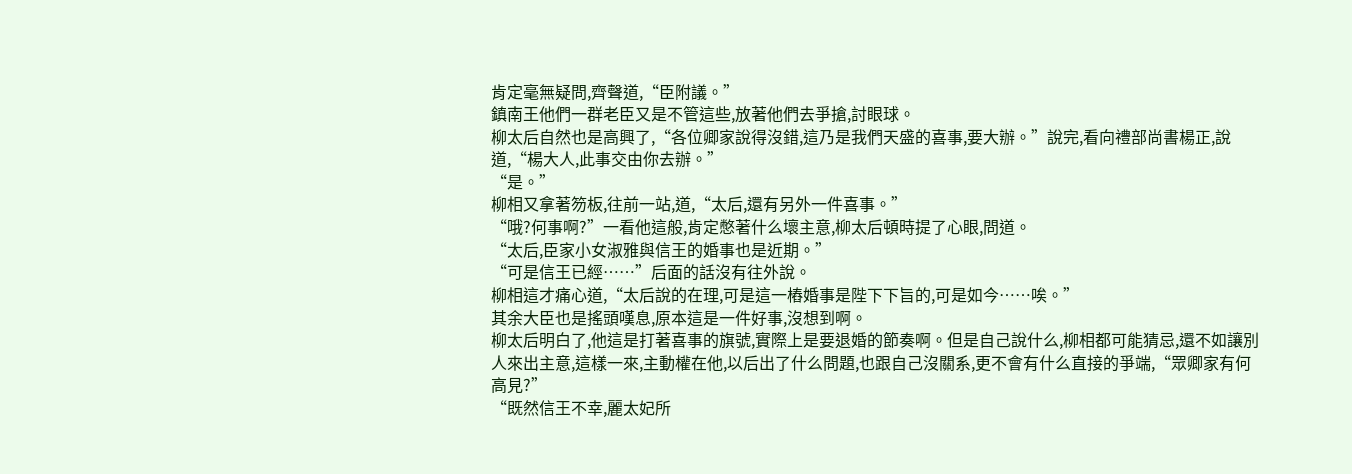肯定毫無疑問,齊聲道,“臣附議。”
鎮南王他們一群老臣又是不管這些,放著他們去爭搶,討眼球。
柳太后自然也是高興了,“各位卿家說得沒錯,這乃是我們天盛的喜事,要大辦。”說完,看向禮部尚書楊正,說道,“楊大人,此事交由你去辦。”
“是。”
柳相又拿著笏板,往前一站,道,“太后,還有另外一件喜事。”
“哦?何事啊?”一看他這般,肯定憋著什么壞主意,柳太后頓時提了心眼,問道。
“太后,臣家小女淑雅與信王的婚事也是近期。”
“可是信王已經……”后面的話沒有往外說。
柳相這才痛心道,“太后說的在理,可是這一樁婚事是陛下下旨的,可是如今……唉。”
其余大臣也是搖頭嘆息,原本這是一件好事,沒想到啊。
柳太后明白了,他這是打著喜事的旗號,實際上是要退婚的節奏啊。但是自己說什么,柳相都可能猜忌,還不如讓別人來出主意,這樣一來,主動權在他,以后出了什么問題,也跟自己沒關系,更不會有什么直接的爭端,“眾卿家有何高見?”
“既然信王不幸,麗太妃所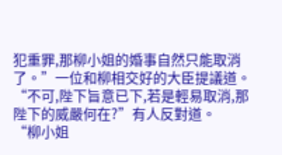犯重罪,那柳小姐的婚事自然只能取消了。”一位和柳相交好的大臣提議道。
“不可,陛下旨意已下,若是輕易取消,那陛下的威嚴何在?”有人反對道。
“柳小姐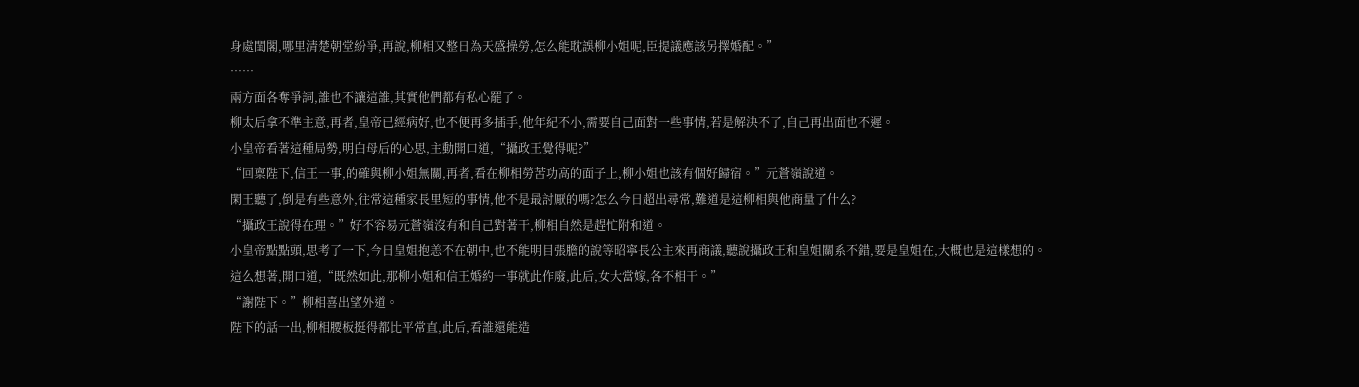身處閨閣,哪里清楚朝堂紛爭,再說,柳相又整日為天盛操勞,怎么能耽誤柳小姐呢,臣提議應該另擇婚配。”
……
兩方面各奪爭詞,誰也不讓這誰,其實他們都有私心罷了。
柳太后拿不準主意,再者,皇帝已經病好,也不便再多插手,他年紀不小,需要自己面對一些事情,若是解決不了,自己再出面也不遲。
小皇帝看著這種局勢,明白母后的心思,主動開口道,“攝政王覺得呢?”
“回稟陛下,信王一事,的確與柳小姐無關,再者,看在柳相勞苦功高的面子上,柳小姐也該有個好歸宿。”元蒼嶺說道。
閑王聽了,倒是有些意外,往常這種家長里短的事情,他不是最討厭的嗎?怎么今日超出尋常,難道是這柳相與他商量了什么?
“攝政王說得在理。”好不容易元蒼嶺沒有和自己對著干,柳相自然是趕忙附和道。
小皇帝點點頭,思考了一下,今日皇姐抱恙不在朝中,也不能明目張膽的說等昭寧長公主來再商議,聽說攝政王和皇姐關系不錯,要是皇姐在,大概也是這樣想的。
這么想著,開口道,“既然如此,那柳小姐和信王婚約一事就此作廢,此后,女大當嫁,各不相干。”
“謝陛下。”柳相喜出望外道。
陛下的話一出,柳相腰板挺得都比平常直,此后,看誰還能造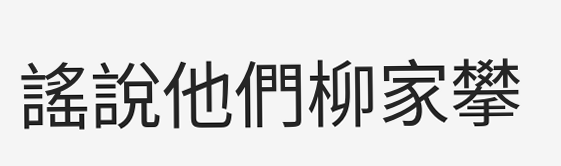謠說他們柳家攀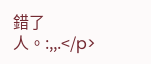錯了人。:,,.</p>